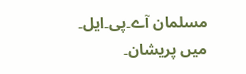مسلمان آے۔پی۔ایل۔ میں پریشان۔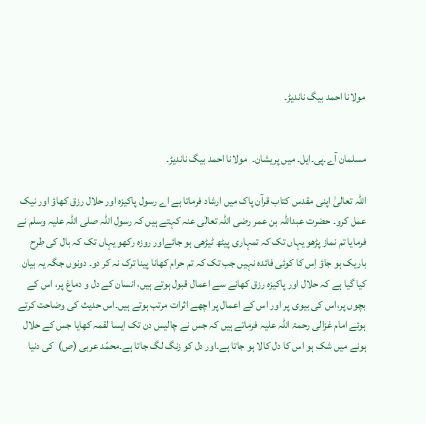مولانا احمد بیگ ناندیڑ۔


مسلمان آے۔پی۔ایل۔ میں پریشان۔  مولانا احمد بیگ ناندیڑ۔

اللہ تعالیٰ اپنی مقدس کتاب قرآن پاک میں ارشاد فرماتا ہے اے رسول پاکیزہ اور حلال رزق کھاؤ اور نیک عمل کرو۔ حضرت عبداللہ بن عمر رضی اللہ تعالٰی عنہ کہتے ہیں کہ رسول اللہ صلی اللہ علیہ وسلم نے فرمایا تم نماز پڑھو یہاں تک کہ تمہاری پیٹھ ٹیڑھی ہو جائےاور روزہ رکھو یہاں تک کہ بال کی طرح باریک ہو جاؤ اِس کا کوئی فائدہ نہیں جب تک کہ تم حرام کھانا پینا ترک نہ کر دو۔ دونوں جگہ یہ بیان کیا گیا ہے کہ حلال اور پاکیزہ رزق کھانے سے اعمال قبول ہوتے ہیں، انسان کے دل و دماغ پر، اس کے بچوں پر،اس کی بیوی پر اور اس کے اعمال پر اچھے اثرات مرتب ہوتے ہیں۔اس حدیث کی وضاحت کرتے ہوئے امام غزالی رحمۃ اللہ علیہ فرماتے ہیں کہ جس نے چالیس دن تک ایسا لقمہ کھایا جس کے حلال ہونے میں شک ہو اس کا دل کالا ہو جاتا ہے۔اور دل کو زنگ لگ جاتا ہے۔محمّد عربی (ص)  کی دنیا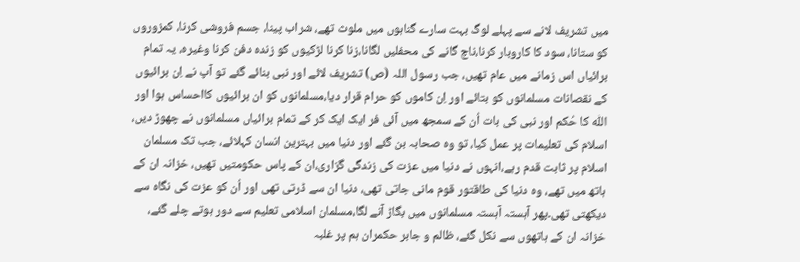میں تشریف لانے سے پہلے لوگ بہت سارے گناہوں میں ملوث تھے، شراب پینا، جسم فروشی کرنا، کمزوروں کو ستانا، سود کا کاروبار کرنا،ناچ گانے کی محفلیں لگانا،زنا کرنا لڑکیوں کو زندہ دفن کرنا وغیرہ، یہ تمام برائیاں اس زمانے میں عام تھیں، جب رسول اللہ (ص) تشریف لائے اور نبی بنائے گئے تو آپ نے اِن برائیوں کے نقصانات مسلمانوں کو بتائے اور اِن کاموں کو حرام قرار دیا،مسلمانوں کو ان برائیوں کااحساس ہوا اور اللّٰہ کا حُکم اور نبی کی بات اُن کے سمجھ میں آئی فر ایک ایک کر کے تمام برائیاں مسلمانوں نے چھوڑ دیں، اسلام کی تعلیمات پر عمل کیا، تو وہ صحابہ بن گئے اور دنیا میں بہترین انسان کہلائے، جب تک مسلمان اسلام پر ثابت قدم رہے،انہوں نے دنیا میں عزت کی زندگی گزاری،ان کے پاس حکومتیں تھیں، خزانہ ان کے ہاتھ میں تھے، وہ دنیا کی طاقتور قوم مانی جاتی تھی، دنیا ان سے ڈرتی تھی اور اُن کو عزت کی نگاہ سے دیکھتی تھی۔پھر آہستہ آہستہ مسلمانوں میں بگاڑ آنے لگا،مسلمان اسلامی تعلیم سے دور ہوتے چلے گئے، خزانہ ان کے ہاتھوں سے نکل گئے، ظالم و جابر حکمران ہم پر غلبہ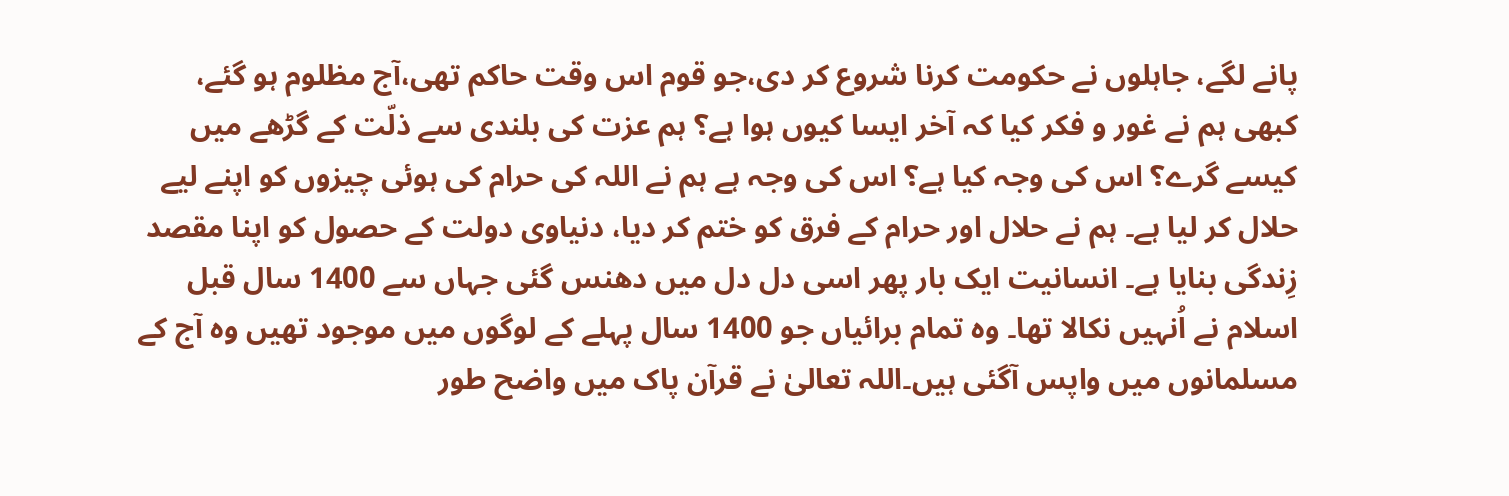پانے لگے، جاہلوں نے حکومت کرنا شروع کر دی،جو قوم اس وقت حاکم تھی،آج مظلوم ہو گئے، کبھی ہم نے غور و فکر کیا کہ آخر ایسا کیوں ہوا ہے؟ ہم عزت کی بلندی سے ذلّت کے گڑھے میں کیسے گرے؟ اس کی وجہ کیا ہے؟ اس کی وجہ ہے ہم نے اللہ کی حرام کی ہوئی چیزوں کو اپنے لیے حلال کر لیا ہے۔ ہم نے حلال اور حرام کے فرق کو ختم کر دیا، دنیاوی دولت کے حصول کو اپنا مقصد زِندگی بنایا ہے۔ انسانیت ایک بار پھر اسی دل دل میں دھنس گئی جہاں سے 1400 سال قبل اسلام نے اُنہیں نکالا تھا۔ وہ تمام برائیاں جو 1400 سال پہلے کے لوگوں میں موجود تھیں وہ آج کے مسلمانوں میں واپس آگئی ہیں۔اللہ تعالیٰ نے قرآن پاک میں واضح طور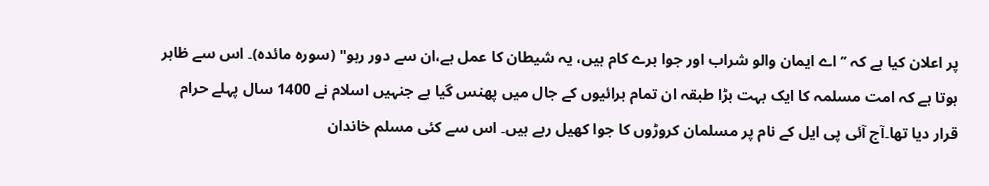پر اعلان کیا ہے کہ ’’اے ایمان والو شراب اور جوا برے کام ہیں، یہ شیطان کا عمل ہے،ان سے دور رہو" (سورہ مائدہ)۔ اس سے ظاہر ہوتا ہے کہ امت مسلمہ کا ایک بہت بڑا طبقہ ان تمام برائیوں کے جال میں پھنس گیا ہے جنہیں اسلام نے 1400 سال پہلے حرام قرار دیا تھا۔آج آئی پی ایل کے نام پر مسلمان کروڑوں کا جوا کھیل رہے ہیں۔ اس سے کئی مسلم خاندان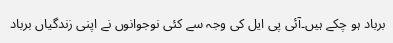برباد ہو چکے ہیں۔آئی پی ایل کی وجہ سے کئی نوجوانوں نے اپنی زندگیاں برباد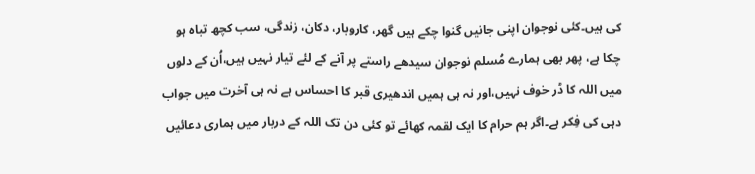کی ہیں۔کئی نوجوان اپنی جانیں گنوا چکے ہیں گھر، کاروبار، دکان، زندگی، سب کچھ تباہ ہو چکا ہے، پھر بھی ہمارے مُسلم نوجوان سیدھے راستے پر آنے کے لئے تیار نہیں ہیں،اُن کے دلوں میں اللہ کا ڈر خوف نہیں،اور نہ ہی ہمیں اندھیری قبر کا احساس ہے نہ ہی آخرت میں جواب دہی کی فِکر ہے۔اگر ہم حرام کا ایک لقمہ کھائے تو کئی دن تک اللہ کے دربار میں ہماری دعائیں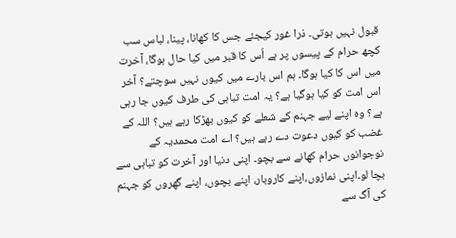قبول نہیں ہوتی۔ ذرا غور کیجئے جس کا کھانا، پینا، لباس سب کچھ حرام کے پیسوں پر ہے اُس کا قبر میں کیا حال ہوگا، آخرت میں اس کا کیا ہوگا۔ ہم اس بارے میں کیوں نہیں سوچتے؟ آخر اس امت کو کیا ہوگیا ہے؟ یہ امت تباہی کی طرف کیوں جا رہی ہے؟ وہ اپنے لیے جہنم کے شعلے کو کیوں بھڑکا رہے ہیں؟ اللہ کے غضب کو کیوں دعوت دے رہے ہیں؟ اے امت محمدیہ کے نوجوانوں حرام کھانے سے بچو۔ اپنی دنیا اور آخرت کو تباہی سے بچا لو۔اپنی نمازوں،اپنے کاروبار، اپنے بچوں، اپنے گھروں کو جہنم کی آگ سے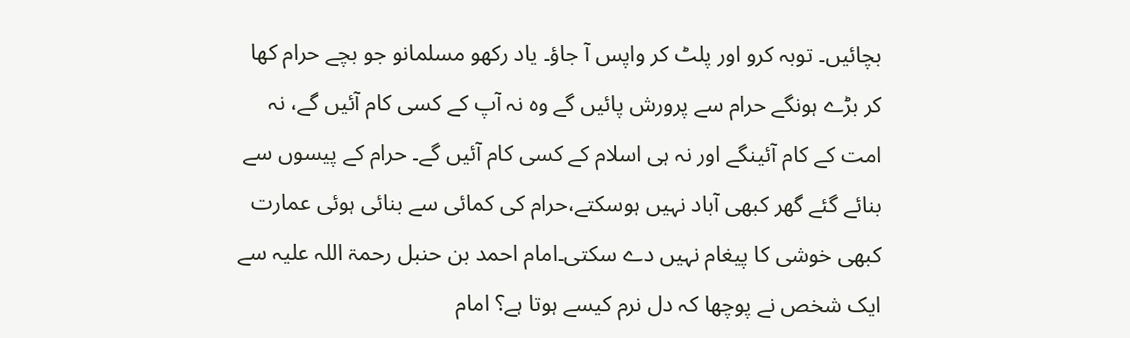بچائیں۔ توبہ کرو اور پلٹ کر واپس آ جاؤ۔ یاد رکھو مسلمانو جو بچے حرام کھا کر بڑے ہونگے حرام سے پرورش پائیں گے وہ نہ آپ کے کسی کام آئیں گے، نہ امت کے کام آئینگے اور نہ ہی اسلام کے کسی کام آئیں گے۔ حرام کے پیسوں سے بنائے گئے گھر کبھی آباد نہیں ہوسکتے،حرام کی کمائی سے بنائی ہوئی عمارت کبھی خوشی کا پیغام نہیں دے سکتی۔امام احمد بن حنبل رحمۃ اللہ علیہ سے ایک شخص نے پوچھا کہ دل نرم کیسے ہوتا ہے؟ امام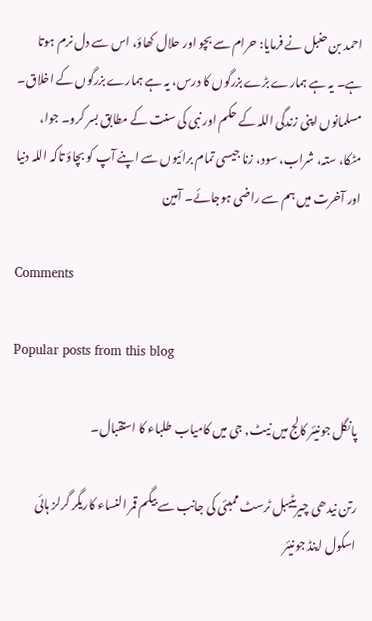احمد بن حنبل نے فرمایا: حرام سے بچو اور حلال کھاؤ، اس سے دل نرم ہوتا ہے۔ یہ ہے ہمارے بڑے بزرگوں کا درس، یہ ہے ہمارے بزرگوں کے اخلاق۔ مسلمانوں اپنی زندگی اللہ کے حکم اور نبی کی سنت کے مطابق بسر کرو۔ جوا، مٹکا، ستہ، شراب، سود، زنا جیسی تمام برائیوں سے اپنے آپ کو بچاؤ تاکہ اللہ دنیا اور آخرت میں ہم سے راضی ہوجائے۔ آمین

Comments

Popular posts from this blog

پانگل جونیئر کالج میں نیٹ, جی میں کامیاب طلباء کا استقبال۔

رتن نیدھی چیریٹیبل ٹرسٹ ممبئی کی جانب سے بیگم قمر النساء کاریگر گرلز ہائی اسکول اینڈ جونیئر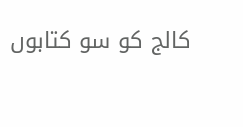کالج کو سو کتابوں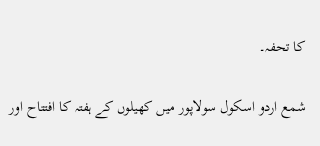کا تحفہ۔

شمع اردو اسکول سولاپور میں کھیلوں کے ہفتہ کا افتتاح اور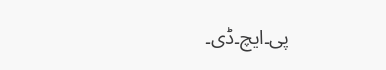پی۔ایچ۔ڈی۔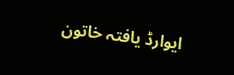ایوارڈ یافتہ خاتون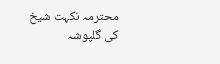محترمہ نکہت شیخ کی گلپوشہ